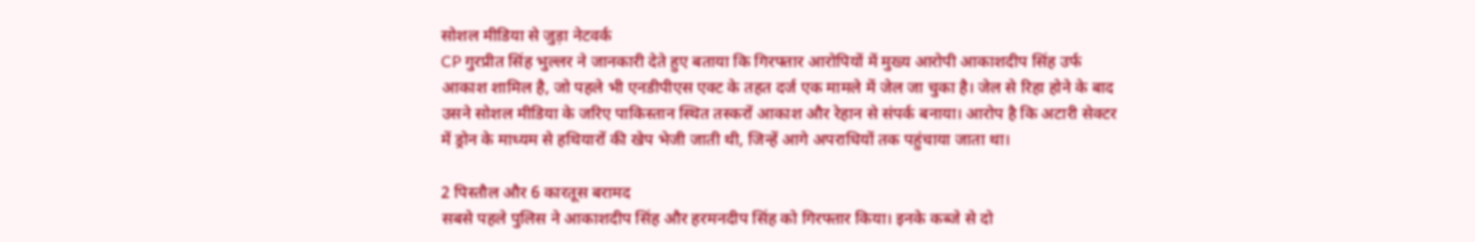सोशल मीडिया से जुड़ा नेटवर्क
CP गुरप्रीत सिंह भुल्लर ने जानकारी देते हुए बताया कि गिरफ्तार आरोपियों में मुख्य आरोपी आकाशदीप सिंह उर्फ आकाश शामिल है, जो पहले भी एनडीपीएस एक्ट के तहत दर्ज एक मामले में जेल जा चुका है। जेल से रिहा होने के बाद उसने सोशल मीडिया के जरिए पाकिस्तान स्थित तस्करों आकाश और रेहान से संपर्क बनाया। आरोप है कि अटारी सेक्टर में ड्रोन के माध्यम से हथियारों की खेप भेजी जाती थी, जिन्हें आगे अपराधियों तक पहुंचाया जाता था।

2 पिस्तौल और 6 कारतूस बरामद
सबसे पहले पुलिस ने आकाशदीप सिंह और हरमनदीप सिंह को गिरफ्तार किया। इनके कब्जे से दो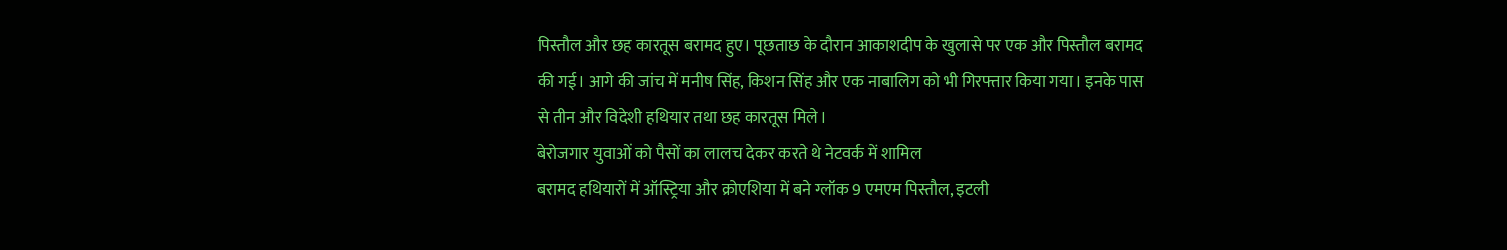पिस्तौल और छह कारतूस बरामद हुए। पूछताछ के दौरान आकाशदीप के खुलासे पर एक और पिस्तौल बरामद की गई। आगे की जांच में मनीष सिंह, किशन सिंह और एक नाबालिग को भी गिरफ्तार किया गया। इनके पास से तीन और विदेशी हथियार तथा छह कारतूस मिले।
बेरोजगार युवाओं को पैसों का लालच देकर करते थे नेटवर्क में शामिल
बरामद हथियारों में ऑस्ट्रिया और क्रोएशिया में बने ग्लॉक 9 एमएम पिस्तौल, इटली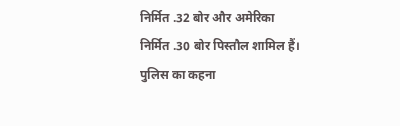निर्मित .32 बोर और अमेरिका निर्मित .30 बोर पिस्तौल शामिल हैं। पुलिस का कहना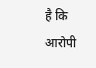है कि आरोपी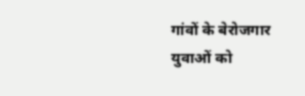गांवों के बेरोजगार युवाओं को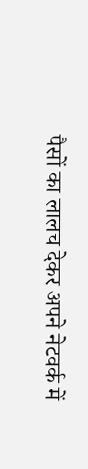पैसों का लालच देकर अपने नेटवर्क में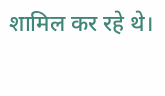शामिल कर रहे थे।